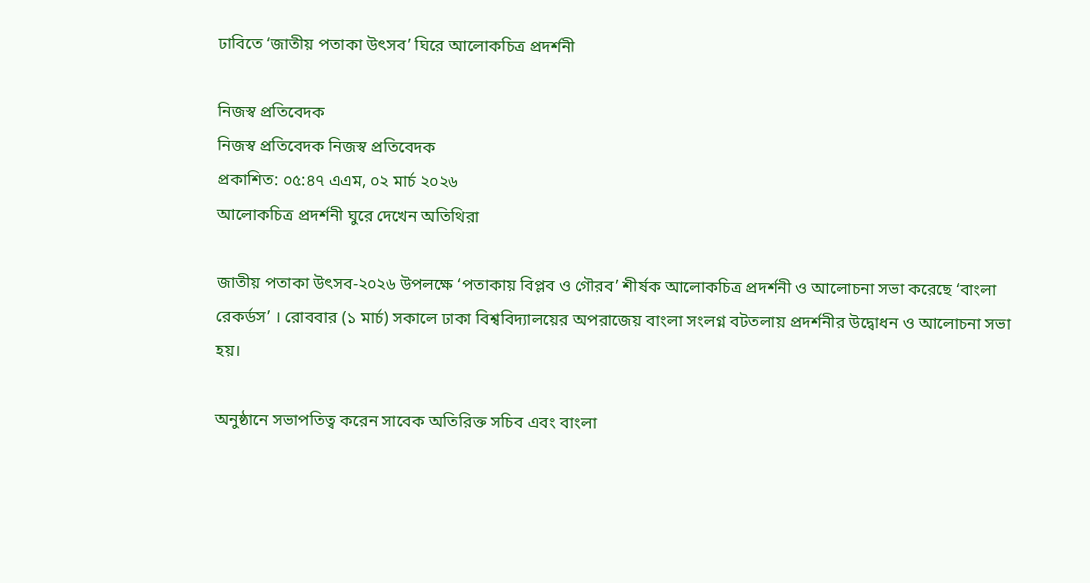ঢাবিতে ‘জাতীয় পতাকা উৎসব’ ঘিরে আলোকচিত্র প্রদর্শনী

নিজস্ব প্রতিবেদক
নিজস্ব প্রতিবেদক নিজস্ব প্রতিবেদক
প্রকাশিত: ০৫:৪৭ এএম, ০২ মার্চ ২০২৬
আলোকচিত্র প্রদর্শনী ঘুরে দেখেন অতিথিরা

জাতীয় পতাকা উৎসব-২০২৬ উপলক্ষে ‘পতাকায় বিপ্লব ও গৌরব’ শীর্ষক আলোকচিত্র প্রদর্শনী ও আলোচনা সভা করেছে ‘বাংলা রেকর্ডস’ । রোববার (১ মার্চ) সকালে ঢাকা বিশ্ববিদ্যালয়ের অপরাজেয় বাংলা সংলগ্ন বটতলায় প্রদর্শনীর উদ্বোধন ও আলোচনা সভা হয়।

অনুষ্ঠানে সভাপতিত্ব করেন সাবেক অতিরিক্ত সচিব এবং বাংলা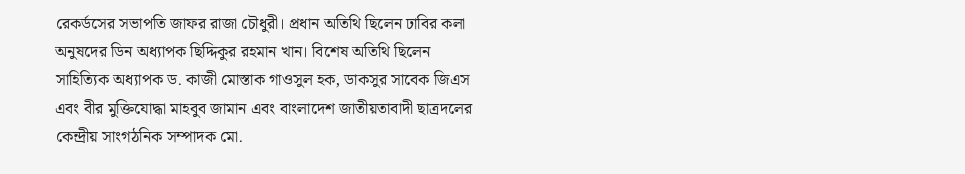রেকর্ডসের সভাপতি জাফর রাজা চৌধুরী। প্রধান অতিথি ছিলেন ঢাবির কলা অনুষদের ডিন অধ্যাপক ছিদ্দিকুর রহমান খান। বিশেষ অতিথি ছিলেন সাহিত্যিক অধ্যাপক ড. কাজী মোস্তাক গাওসুল হক, ডাকসুর সাবেক জিএস এবং বীর মুক্তিযোদ্ধা মাহবুব জামান এবং বাংলাদেশ জাতীয়তাবাদী ছাত্রদলের কেন্দ্রীয় সাংগঠনিক সম্পাদক মো.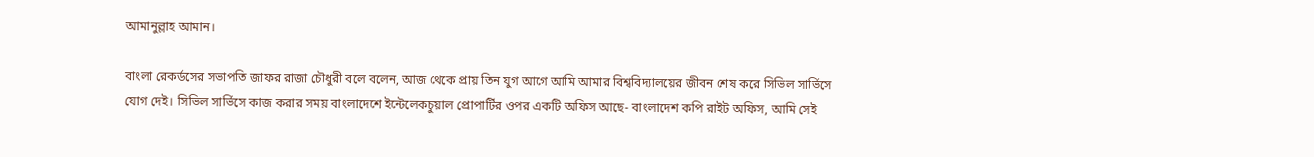আমানুল্লাহ আমান।

বাংলা রেকর্ডসের সভাপতি জাফর রাজা চৌধুরী বলে বলেন, আজ থেকে প্রায় তিন যুগ আগে আমি আমার বিশ্ববিদ্যালয়ের জীবন শেষ করে সিভিল সার্ভিসে যোগ দেই। সিভিল সার্ভিসে কাজ করার সময় বাংলাদেশে ইন্টেলেকচুয়াল প্রোপার্টির ওপর একটি অফিস আছে- বাংলাদেশ কপি রাইট অফিস, আমি সেই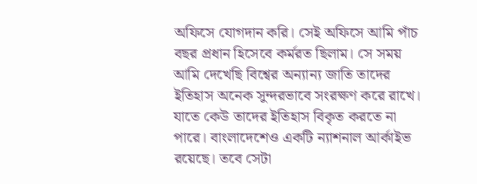অফিসে যোগদান করি। সেই অফিসে আমি পাঁচ বছর প্রধান হিসেবে কর্মরত ছিলাম। সে সময় আমি দেখেছি বিশ্বের অন্যান্য জাতি তাদের ইতিহাস অনেক সুন্দরভাবে সংরক্ষণ করে রাখে। যাতে কেউ তাদের ইতিহাস বিকৃত করতে না পারে। বাংলাদেশেও একটি ন্যাশনাল আর্কাইভ রয়েছে। তবে সেটা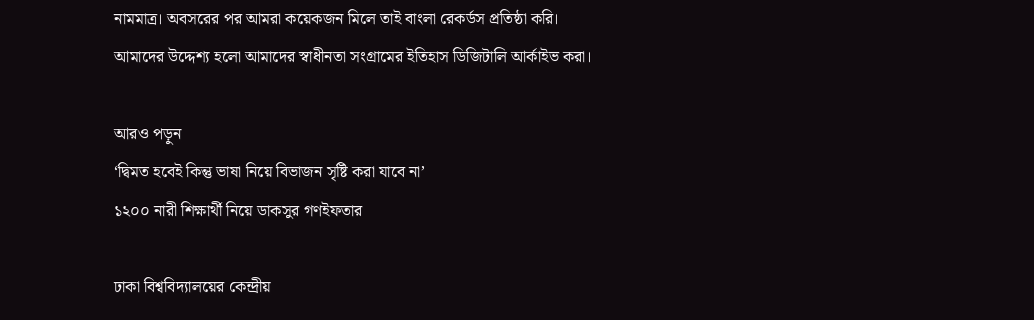নামমাত্র। অবসরের পর আমরা কয়েকজন মিলে তাই বাংলা রেকর্ডস প্রতিষ্ঠা করি। আমাদের উদ্দেশ্য হলো আমাদের স্বাধীনতা সংগ্রামের ইতিহাস ডিজিটালি আর্কাইভ করা।

আরও পড়ুন
‘দ্বিমত হবেই কিন্তু ভাষা নিয়ে বিভাজন সৃষ্টি করা যাবে না’
১২০০ নারী শিক্ষার্থী নিয়ে ডাকসুর গণইফতার

ঢাকা বিশ্ববিদ্যালয়ের কেন্দ্রীয়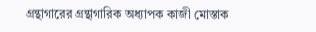গ্রন্থাগারের গ্রন্থাগারিক অধ্যাপক কাজী মোস্তাক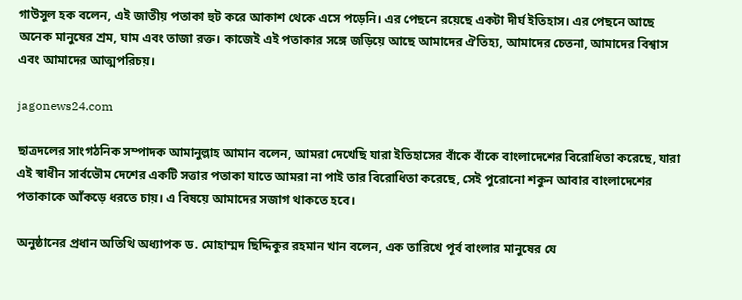গাউসুল হক বলেন, এই জাতীয় পতাকা হুট করে আকাশ থেকে এসে পড়েনি। এর পেছনে রয়েছে একটা দীর্ঘ ইতিহাস। এর পেছনে আছে অনেক মানুষের শ্রম, ঘাম এবং তাজা রক্ত। কাজেই এই পতাকার সঙ্গে জড়িয়ে আছে আমাদের ঐতিহ্য, আমাদের চেতনা, আমাদের বিশ্বাস এবং আমাদের আত্মপরিচয়।

jagonews24.com

ছাত্রদলের সাংগঠনিক সম্পাদক আমানুল্লাহ আমান বলেন, আমরা দেখেছি যারা ইতিহাসের বাঁকে বাঁকে বাংলাদেশের বিরোধিতা করেছে, যারা এই স্বাধীন সার্বভৌম দেশের একটি সত্তার পতাকা যাতে আমরা না পাই তার বিরোধিতা করেছে, সেই পুরোনো শকুন আবার বাংলাদেশের পতাকাকে আঁকড়ে ধরতে চায়। এ বিষয়ে আমাদের সজাগ থাকতে হবে।

অনুষ্ঠানের প্রধান অতিথি অধ্যাপক ড. মোহাম্মদ ছিদ্দিকুর রহমান খান বলেন, এক তারিখে পূর্ব বাংলার মানুষের যে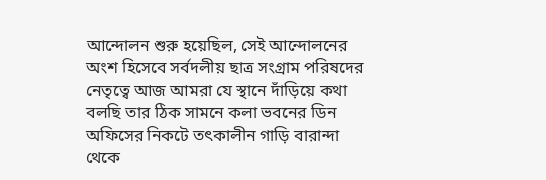আন্দোলন শুরু হয়েছিল, সেই আন্দোলনের অংশ হিসেবে সর্বদলীয় ছাত্র সংগ্রাম পরিষদের নেতৃত্বে আজ আমরা যে স্থানে দাঁড়িয়ে কথা বলছি তার ঠিক সামনে কলা ভবনের ডিন অফিসের নিকটে তৎকালীন গাড়ি বারান্দা থেকে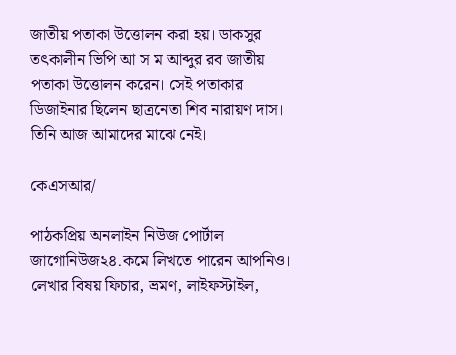জাতীয় পতাকা উত্তোলন করা হয়। ডাকসুর তৎকালীন ভিপি আ স ম আব্দুর রব জাতীয় পতাকা উত্তোলন করেন। সেই পতাকার ডিজাইনার ছিলেন ছাত্রনেতা শিব নারায়ণ দাস। তিনি আজ আমাদের মাঝে নেই।

কেএসআর/

পাঠকপ্রিয় অনলাইন নিউজ পোর্টাল জাগোনিউজ২৪.কমে লিখতে পারেন আপনিও। লেখার বিষয় ফিচার, ভ্রমণ, লাইফস্টাইল,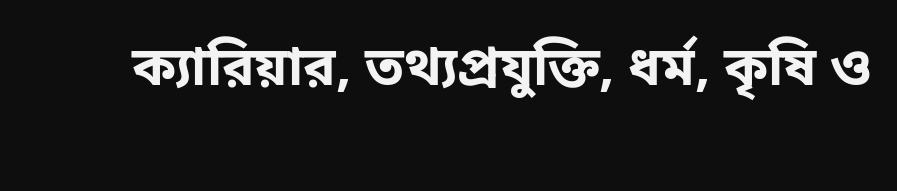ক্যারিয়ার, তথ্যপ্রযুক্তি, ধর্ম, কৃষি ও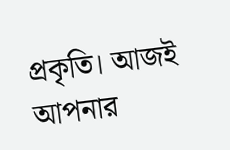প্রকৃতি। আজই আপনার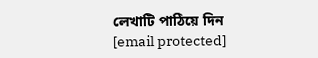লেখাটি পাঠিয়ে দিন [email protected]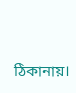ঠিকানায়।